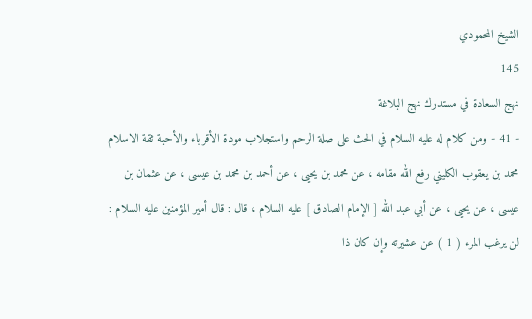الشيخ المحمودي
145
نهج السعادة في مستدرك نهج البلاغة
- 41 - ومن كلام له عليه السلام في الحث على صلة الرحم واستجلاب مودة الأقرباء والأحبة ثقة الاسلام محمد بن يعقوب الكليني رفع الله مقامه ، عن محمد بن يحيى ، عن أحمد بن محمد بن عيسى ، عن عثمان بن عيسى ، عن يحيى ، عن أبي عبد الله [ الإمام الصادق ] عليه السلام ، قال : قال أمير المؤمنين عليه السلام : لن يرغب المرء ( 1 ) عن عشيرته وإن كان ذا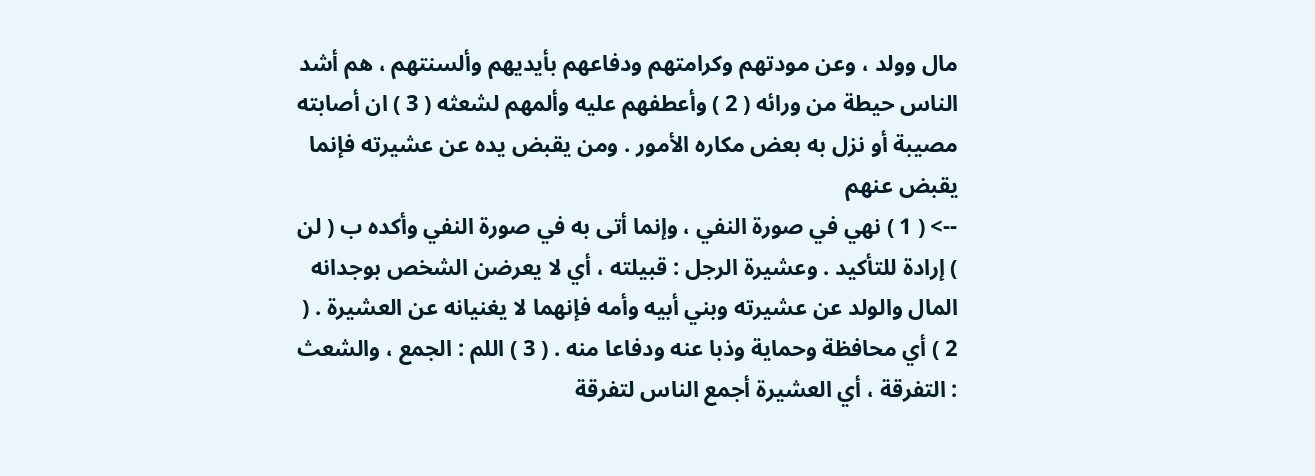مال وولد ، وعن مودتهم وكرامتهم ودفاعهم بأيديهم وألسنتهم ، هم أشد الناس حيطة من ورائه ( 2 ) وأعطفهم عليه وألمهم لشعثه ( 3 ) ان أصابته مصيبة أو نزل به بعض مكاره الأمور . ومن يقبض يده عن عشيرته فإنما يقبض عنهم
--> ( 1 ) نهي في صورة النفي ، وإنما أتى به في صورة النفي وأكده ب ( لن ) إرادة للتأكيد . وعشيرة الرجل : قبيلته ، أي لا يعرضن الشخص بوجدانه المال والولد عن عشيرته وبني أبيه وأمه فإنهما لا يغنيانه عن العشيرة . ( 2 ) أي محافظة وحماية وذبا عنه ودفاعا منه . ( 3 ) اللم : الجمع ، والشعث : التفرقة ، أي العشيرة أجمع الناس لتفرقة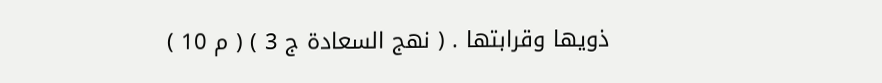ذويها وقرابتها . ( نهج السعادة ج 3 ) ( م 10 )